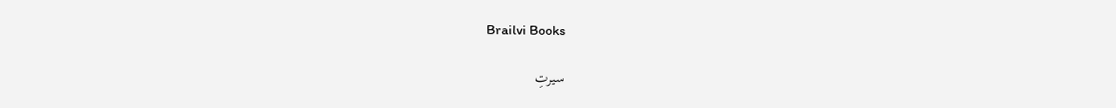Brailvi Books

سیرتِ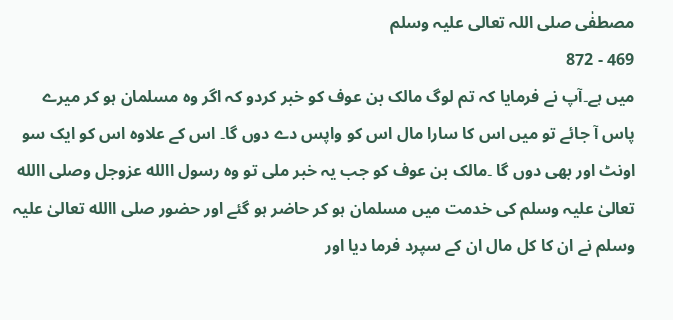مصطفٰی صلی اللہ تعالی علیہ وسلم
469 - 872
میں ہے۔آپ نے فرمایا کہ تم لوگ مالک بن عوف کو خبر کردو کہ اگر وہ مسلمان ہو کر میرے پاس آ جائے تو میں اس کا سارا مال اس کو واپس دے دوں گا۔ اس کے علاوہ اس کو ایک سو اونٹ اور بھی دوں گا ۔مالک بن عوف کو جب یہ خبر ملی تو وہ رسول االله عزوجل وصلی االله تعالیٰ علیہ وسلم کی خدمت میں مسلمان ہو کر حاضر ہو گئے اور حضور صلی االله تعالیٰ علیہ وسلم نے ان کا کل مال ان کے سپرد فرما دیا اور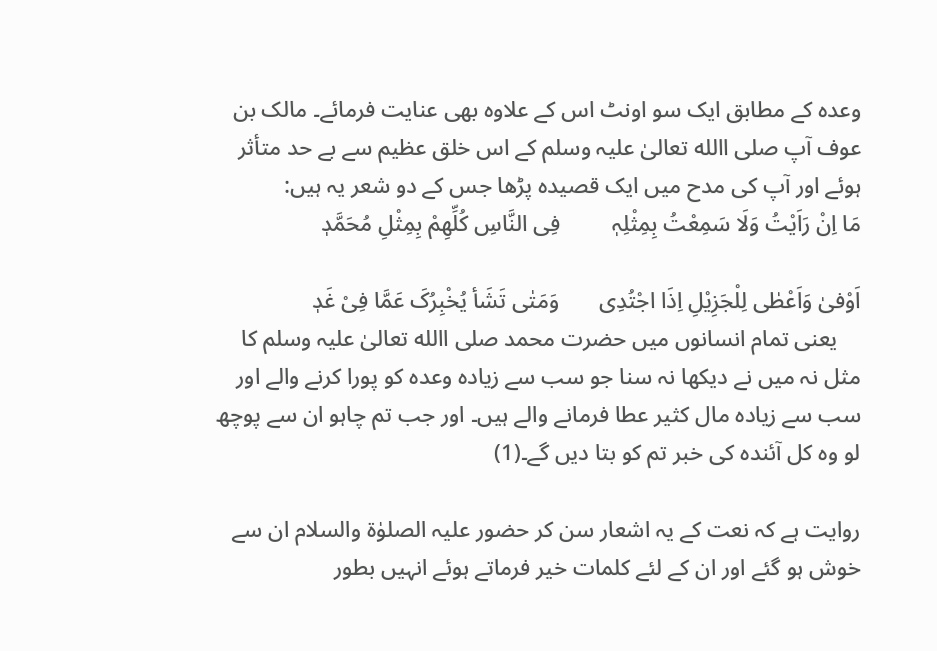وعدہ کے مطابق ایک سو اونٹ اس کے علاوہ بھی عنایت فرمائے۔ مالک بن عوف آپ صلی االله تعالیٰ علیہ وسلم کے اس خلق عظیم سے بے حد متأثر ہوئے اور آپ کی مدح میں ایک قصیدہ پڑھا جس کے دو شعر یہ ہیں:
مَا اِنْ رَاَیْتُ وَلَا سَمِعْتُ بِمِثْلِہٖ         فِی النَّاسِ کُلِّھِمْ بِمِثْلِ مُحَمَّدٖ

اَوْفیٰ وَاَعْطٰی لِلْجَزِیْلِ اِذَا اجْتُدِی       وَمَتٰی تَشَأ یُخْبِرُکَ عَمَّا فِیْ غَدٖ
    یعنی تمام انسانوں میں حضرت محمد صلی االله تعالیٰ علیہ وسلم کا مثل نہ میں نے دیکھا نہ سنا جو سب سے زیادہ وعدہ کو پورا کرنے والے اور سب سے زیادہ مال کثیر عطا فرمانے والے ہیں۔ اور جب تم چاہو ان سے پوچھ لو وہ کل آئندہ کی خبر تم کو بتا دیں گے۔(1)

روایت ہے کہ نعت کے یہ اشعار سن کر حضور علیہ الصلوٰۃ والسلام ان سے خوش ہو گئے اور ان کے لئے کلمات خیر فرماتے ہوئے انہیں بطور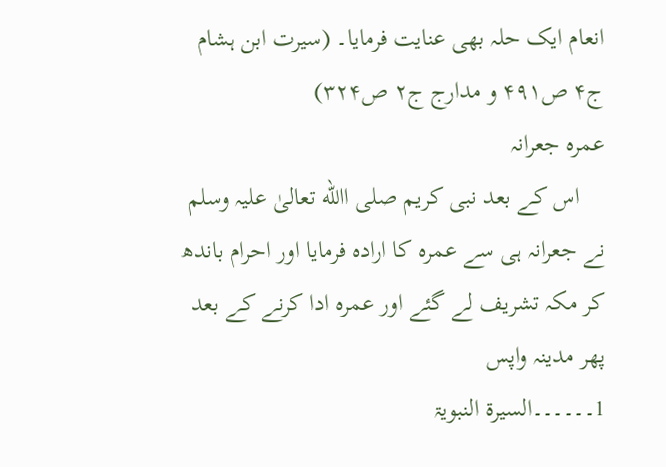انعام ایک حلہ بھی عنایت فرمایا۔ (سیرت ابن ہشام ج۴ ص۴۹۱ و مدارج ج۲ ص۳۲۴)
عمره جعرانہ
    اس کے بعد نبی کریم صلی االله تعالیٰ علیہ وسلم نے جعرانہ ہی سے عمرہ کا ارادہ فرمایا اور احرام باندھ کر مکہ تشریف لے گئے اور عمرہ ادا کرنے کے بعد پھر مدینہ واپس
1۔۔۔۔۔۔السیرۃ النبویۃ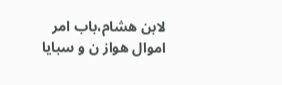لابن ھشام،باب امر اموال ھواز ن و سبایا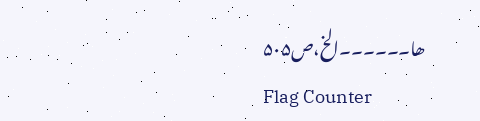ھا۔۔۔۔۔۔الخ،ص۵۰۵
Flag Counter